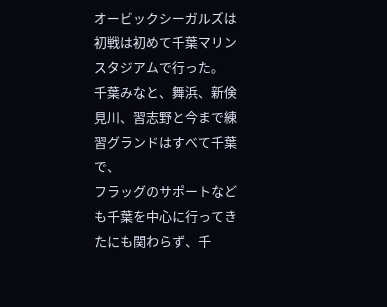オービックシーガルズは初戦は初めて千葉マリンスタジアムで行った。
千葉みなと、舞浜、新倹見川、習志野と今まで練習グランドはすべて千葉で、
フラッグのサポートなども千葉を中心に行ってきたにも関わらず、千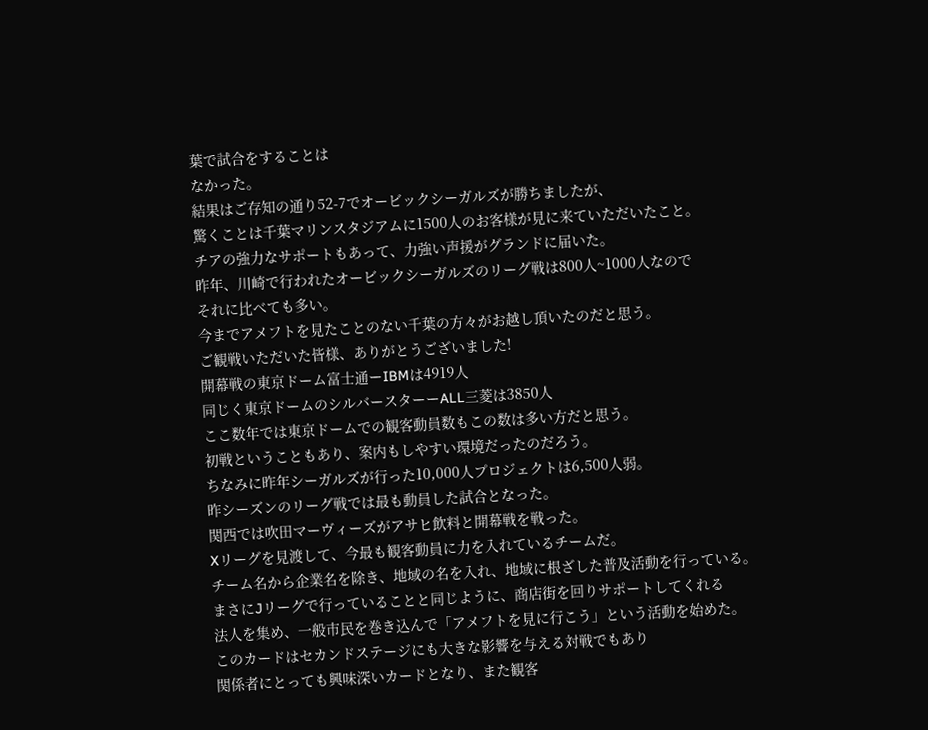葉で試合をすることは
なかった。
結果はご存知の通り52-7でオービックシーガルズが勝ちましたが、
驚くことは千葉マリンスタジアムに1500人のお客様が見に来ていただいたこと。
チアの強力なサポートもあって、力強い声援がグランドに届いた。
昨年、川崎で行われたオービックシーガルズのリーグ戦は800人~1000人なので
それに比べても多い。
今までアメフトを見たことのない千葉の方々がお越し頂いたのだと思う。
ご観戦いただいた皆様、ありがとうございました!
開幕戦の東京ドーム富士通ーIBMは4919人
同じく東京ドームのシルバースターーALL三菱は3850人
ここ数年では東京ドームでの観客動員数もこの数は多い方だと思う。
初戦ということもあり、案内もしやすい環境だったのだろう。
ちなみに昨年シーガルズが行った10,000人プロジェクトは6,500人弱。
昨シーズンのリーグ戦では最も動員した試合となった。
関西では吹田マーヴィーズがアサヒ飲料と開幕戦を戦った。
Xリーグを見渡して、今最も観客動員に力を入れているチームだ。
チーム名から企業名を除き、地域の名を入れ、地域に根ざした普及活動を行っている。
まさにJリーグで行っていることと同じように、商店街を回りサポートしてくれる
法人を集め、一般市民を巻き込んで「アメフトを見に行こう」という活動を始めた。
このカードはセカンドステージにも大きな影響を与える対戦でもあり
関係者にとっても興味深いカードとなり、また観客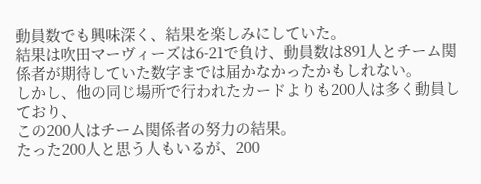動員数でも興味深く、結果を楽しみにしていた。
結果は吹田マーヴィーズは6-21で負け、動員数は891人とチーム関係者が期待していた数字までは届かなかったかもしれない。
しかし、他の同じ場所で行われたカードよりも200人は多く動員しており、
この200人はチーム関係者の努力の結果。
たった200人と思う人もいるが、200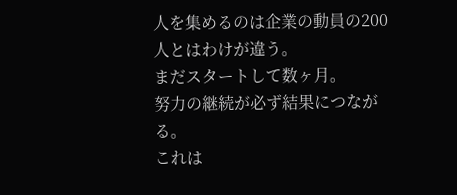人を集めるのは企業の動員の200人とはわけが違う。
まだスタートして数ヶ月。
努力の継続が必ず結果につながる。
これは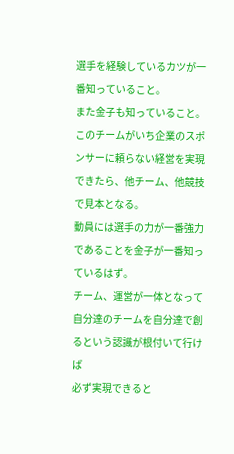選手を経験しているカツが一番知っていること。
また金子も知っていること。
このチームがいち企業のスポンサーに頼らない経営を実現できたら、他チーム、他競技で見本となる。
動員には選手の力が一番強力であることを金子が一番知っているはず。
チーム、運営が一体となって自分達のチームを自分達で創るという認識が根付いて行けば
必ず実現できると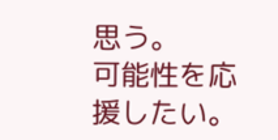思う。
可能性を応援したい。